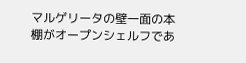マルゲリータの壁一面の本棚がオープンシェルフであ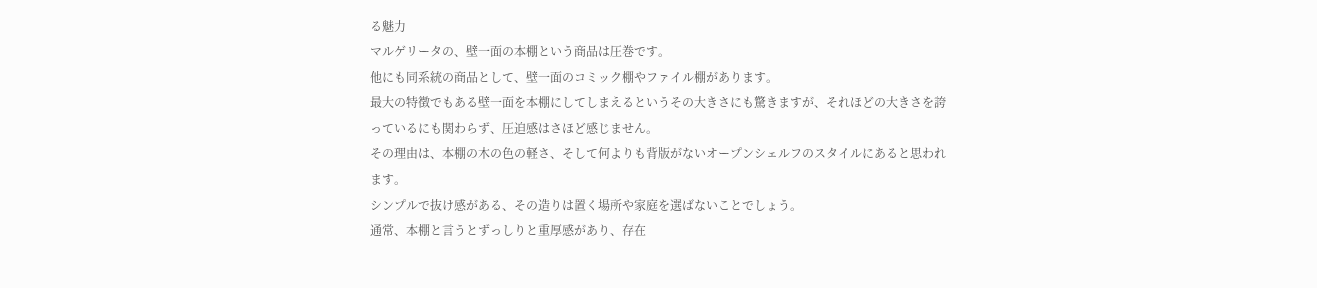る魅力
マルゲリータの、壁一面の本棚という商品は圧巻です。
他にも同系統の商品として、壁一面のコミック棚やファイル棚があります。
最大の特徴でもある壁一面を本棚にしてしまえるというその大きさにも驚きますが、それほどの大きさを誇っているにも関わらず、圧迫感はさほど感じません。
その理由は、本棚の木の色の軽さ、そして何よりも背版がないオープンシェルフのスタイルにあると思われます。
シンプルで抜け感がある、その造りは置く場所や家庭を選ばないことでしょう。
通常、本棚と言うとずっしりと重厚感があり、存在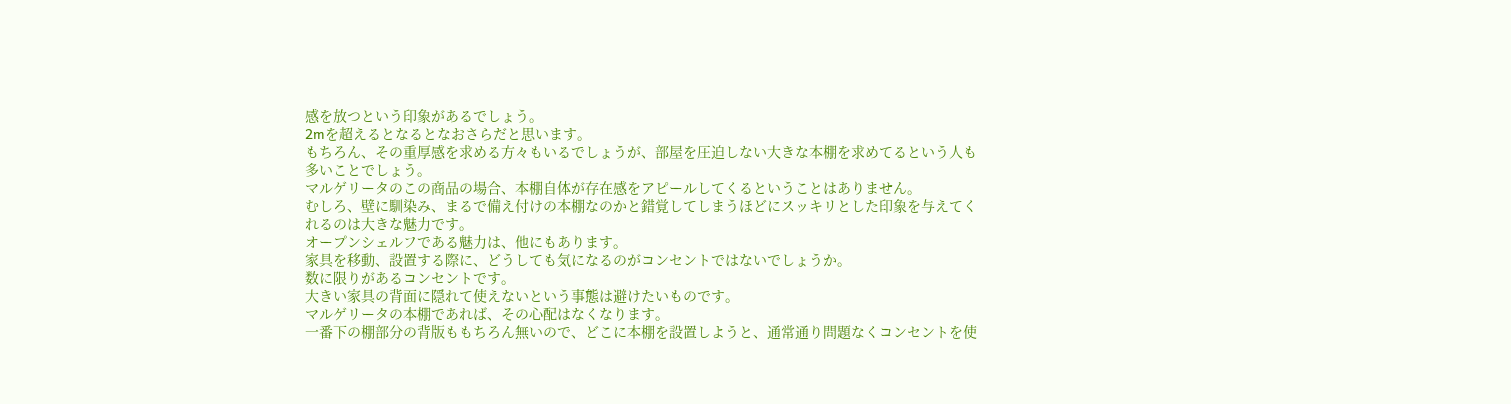感を放つという印象があるでしょう。
2mを超えるとなるとなおさらだと思います。
もちろん、その重厚感を求める方々もいるでしょうが、部屋を圧迫しない大きな本棚を求めてるという人も多いことでしょう。
マルゲリータのこの商品の場合、本棚自体が存在感をアピールしてくるということはありません。
むしろ、壁に馴染み、まるで備え付けの本棚なのかと錯覚してしまうほどにスッキリとした印象を与えてくれるのは大きな魅力です。
オープンシェルフである魅力は、他にもあります。
家具を移動、設置する際に、どうしても気になるのがコンセントではないでしょうか。
数に限りがあるコンセントです。
大きい家具の背面に隠れて使えないという事態は避けたいものです。
マルゲリータの本棚であれば、その心配はなくなります。
一番下の棚部分の背版ももちろん無いので、どこに本棚を設置しようと、通常通り問題なくコンセントを使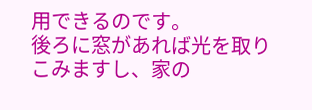用できるのです。
後ろに窓があれば光を取りこみますし、家の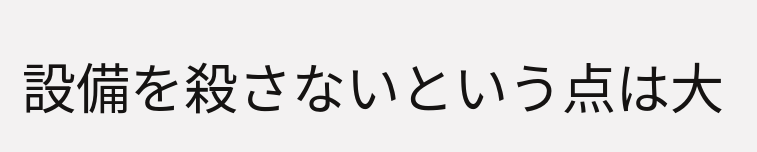設備を殺さないという点は大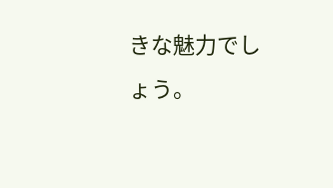きな魅力でしょう。